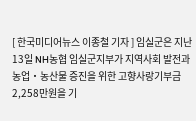[ 한국미디어뉴스 이종철 기자 ] 임실군은 지난 13일 NH농협 임실군지부가 지역사회 발전과 농업‧농산물 증진을 위한 고향사랑기부금 2,258만원을 기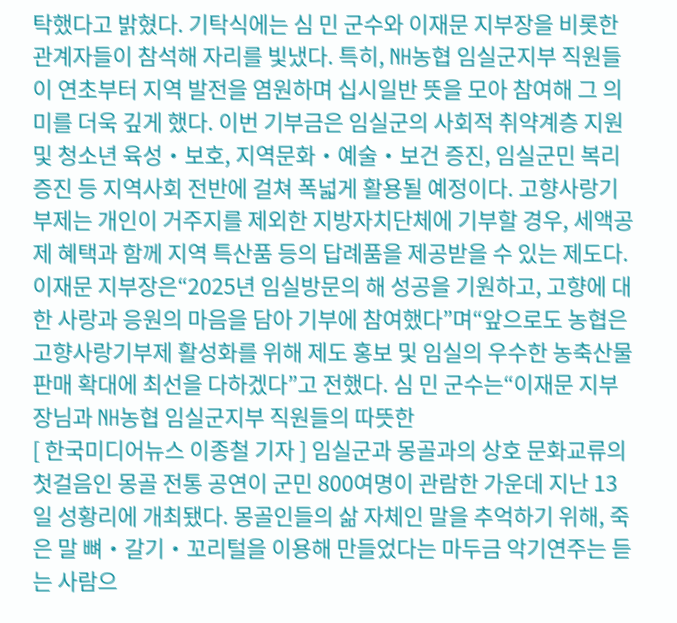탁했다고 밝혔다. 기탁식에는 심 민 군수와 이재문 지부장을 비롯한 관계자들이 참석해 자리를 빛냈다. 특히, NH농협 임실군지부 직원들이 연초부터 지역 발전을 염원하며 십시일반 뜻을 모아 참여해 그 의미를 더욱 깊게 했다. 이번 기부금은 임실군의 사회적 취약계층 지원 및 청소년 육성‧보호, 지역문화‧예술‧보건 증진, 임실군민 복리증진 등 지역사회 전반에 걸쳐 폭넓게 활용될 예정이다. 고향사랑기부제는 개인이 거주지를 제외한 지방자치단체에 기부할 경우, 세액공제 혜택과 함께 지역 특산품 등의 답례품을 제공받을 수 있는 제도다. 이재문 지부장은“2025년 임실방문의 해 성공을 기원하고, 고향에 대한 사랑과 응원의 마음을 담아 기부에 참여했다”며“앞으로도 농협은 고향사랑기부제 활성화를 위해 제도 홍보 및 임실의 우수한 농축산물 판매 확대에 최선을 다하겠다”고 전했다. 심 민 군수는“이재문 지부장님과 NH농협 임실군지부 직원들의 따뜻한
[ 한국미디어뉴스 이종철 기자 ] 임실군과 몽골과의 상호 문화교류의 첫걸음인 몽골 전통 공연이 군민 800여명이 관람한 가운데 지난 13일 성황리에 개최됐다. 몽골인들의 삶 자체인 말을 추억하기 위해, 죽은 말 뼈‧갈기‧꼬리털을 이용해 만들었다는 마두금 악기연주는 듣는 사람으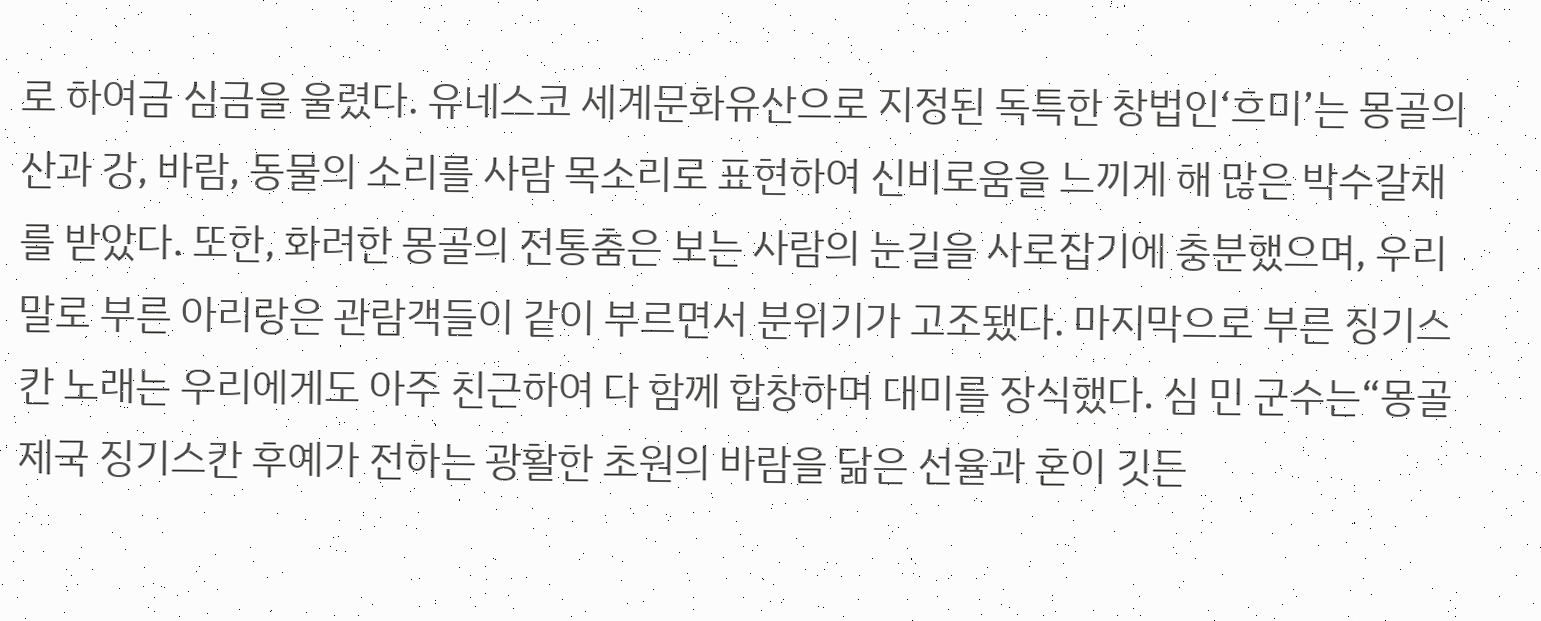로 하여금 심금을 울렸다. 유네스코 세계문화유산으로 지정된 독특한 창법인‘흐미’는 몽골의 산과 강, 바람, 동물의 소리를 사람 목소리로 표현하여 신비로움을 느끼게 해 많은 박수갈채를 받았다. 또한, 화려한 몽골의 전통춤은 보는 사람의 눈길을 사로잡기에 충분했으며, 우리말로 부른 아리랑은 관람객들이 같이 부르면서 분위기가 고조됐다. 마지막으로 부른 징기스칸 노래는 우리에게도 아주 친근하여 다 함께 합창하며 대미를 장식했다. 심 민 군수는“몽골제국 징기스칸 후예가 전하는 광활한 초원의 바람을 닮은 선율과 혼이 깃든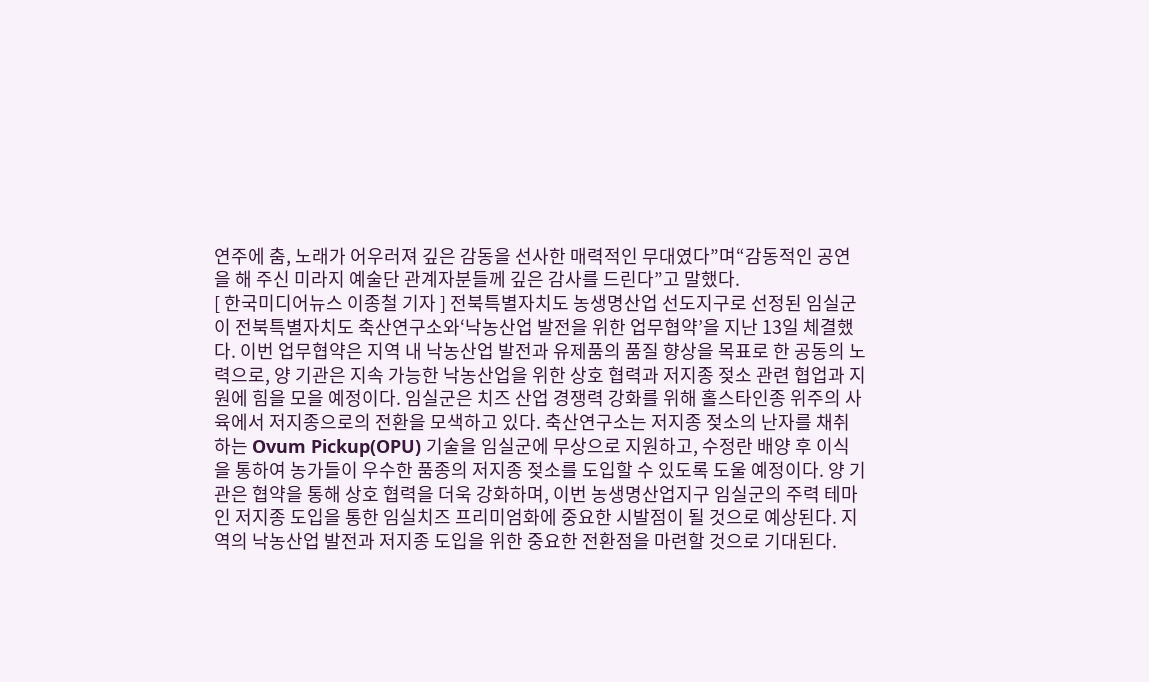연주에 춤, 노래가 어우러져 깊은 감동을 선사한 매력적인 무대였다”며“감동적인 공연을 해 주신 미라지 예술단 관계자분들께 깊은 감사를 드린다”고 말했다.
[ 한국미디어뉴스 이종철 기자 ] 전북특별자치도 농생명산업 선도지구로 선정된 임실군이 전북특별자치도 축산연구소와‘낙농산업 발전을 위한 업무협약’을 지난 13일 체결했다. 이번 업무협약은 지역 내 낙농산업 발전과 유제품의 품질 향상을 목표로 한 공동의 노력으로, 양 기관은 지속 가능한 낙농산업을 위한 상호 협력과 저지종 젖소 관련 협업과 지원에 힘을 모을 예정이다. 임실군은 치즈 산업 경쟁력 강화를 위해 홀스타인종 위주의 사육에서 저지종으로의 전환을 모색하고 있다. 축산연구소는 저지종 젖소의 난자를 채취하는 Ovum Pickup(OPU) 기술을 임실군에 무상으로 지원하고, 수정란 배양 후 이식을 통하여 농가들이 우수한 품종의 저지종 젖소를 도입할 수 있도록 도울 예정이다. 양 기관은 협약을 통해 상호 협력을 더욱 강화하며, 이번 농생명산업지구 임실군의 주력 테마인 저지종 도입을 통한 임실치즈 프리미엄화에 중요한 시발점이 될 것으로 예상된다. 지역의 낙농산업 발전과 저지종 도입을 위한 중요한 전환점을 마련할 것으로 기대된다.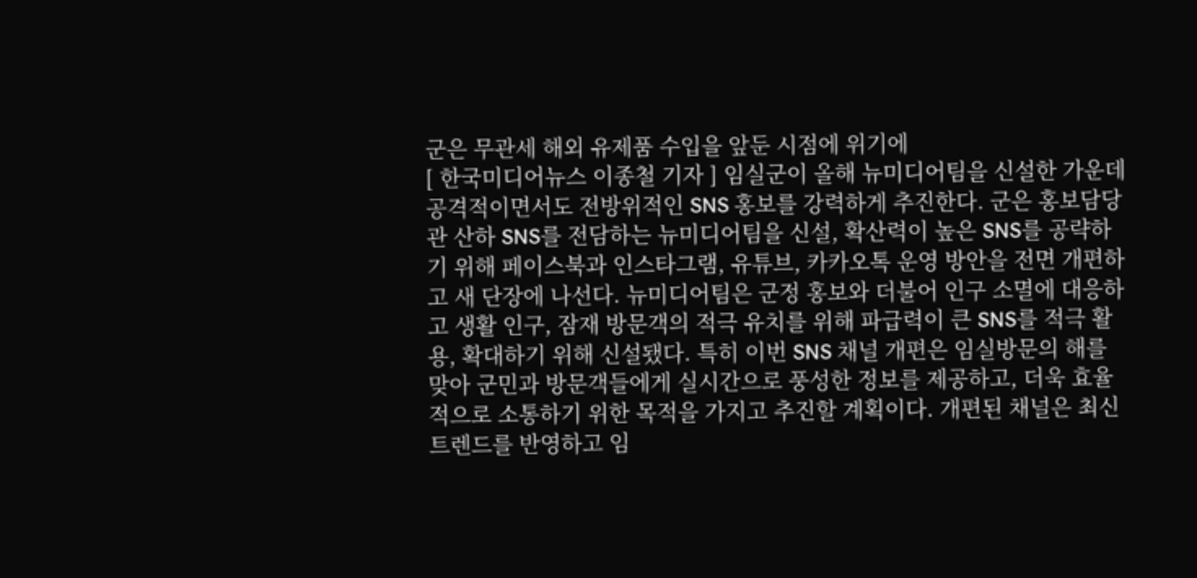군은 무관세 해외 유제품 수입을 앞둔 시점에 위기에
[ 한국미디어뉴스 이종철 기자 ] 임실군이 올해 뉴미디어팀을 신설한 가운데 공격적이면서도 전방위적인 SNS 홍보를 강력하게 추진한다. 군은 홍보담당관 산하 SNS를 전담하는 뉴미디어팀을 신설, 확산력이 높은 SNS를 공략하기 위해 페이스북과 인스타그램, 유튜브, 카카오톡 운영 방안을 전면 개편하고 새 단장에 나선다. 뉴미디어팀은 군정 홍보와 더불어 인구 소멸에 대응하고 생활 인구, 잠재 방문객의 적극 유치를 위해 파급력이 큰 SNS를 적극 활용, 확대하기 위해 신설됐다. 특히 이번 SNS 채널 개편은 임실방문의 해를 맞아 군민과 방문객들에게 실시간으로 풍성한 정보를 제공하고, 더욱 효율적으로 소통하기 위한 목적을 가지고 추진할 계획이다. 개편된 채널은 최신 트렌드를 반영하고 임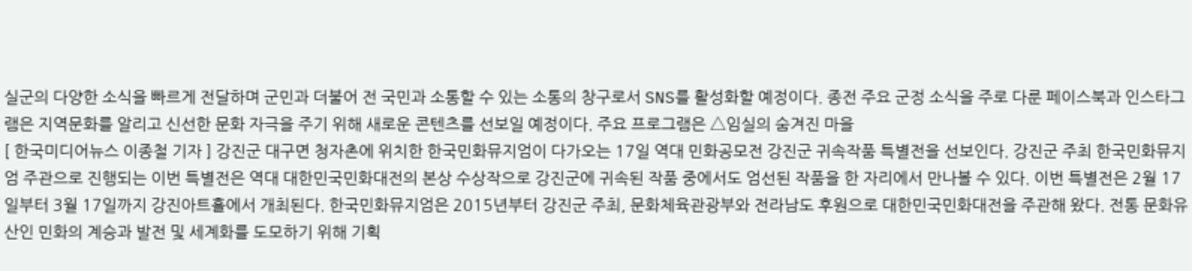실군의 다양한 소식을 빠르게 전달하며 군민과 더불어 전 국민과 소통할 수 있는 소통의 창구로서 SNS를 활성화할 예정이다. 종전 주요 군정 소식을 주로 다룬 페이스북과 인스타그램은 지역문화를 알리고 신선한 문화 자극을 주기 위해 새로운 콘텐츠를 선보일 예정이다. 주요 프로그램은 △임실의 숨겨진 마을
[ 한국미디어뉴스 이종철 기자 ] 강진군 대구면 청자촌에 위치한 한국민화뮤지엄이 다가오는 17일 역대 민화공모전 강진군 귀속작품 특별전을 선보인다. 강진군 주최 한국민화뮤지엄 주관으로 진행되는 이번 특별전은 역대 대한민국민화대전의 본상 수상작으로 강진군에 귀속된 작품 중에서도 엄선된 작품을 한 자리에서 만나볼 수 있다. 이번 특별전은 2월 17일부터 3월 17일까지 강진아트홀에서 개최된다. 한국민화뮤지엄은 2015년부터 강진군 주최, 문화체육관광부와 전라남도 후원으로 대한민국민화대전을 주관해 왔다. 전통 문화유산인 민화의 계승과 발전 및 세계화를 도모하기 위해 기획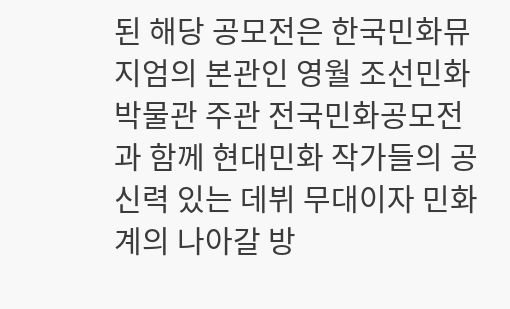된 해당 공모전은 한국민화뮤지엄의 본관인 영월 조선민화박물관 주관 전국민화공모전과 함께 현대민화 작가들의 공신력 있는 데뷔 무대이자 민화계의 나아갈 방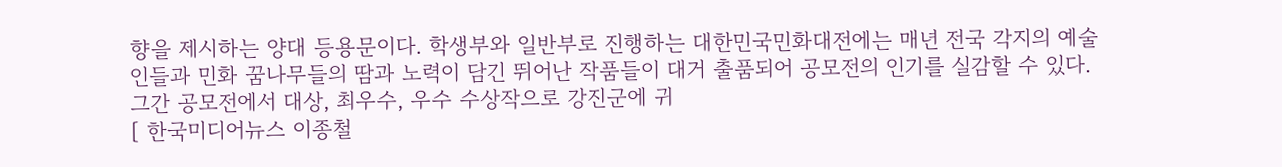향을 제시하는 양대 등용문이다. 학생부와 일반부로 진행하는 대한민국민화대전에는 매년 전국 각지의 예술인들과 민화 꿈나무들의 땀과 노력이 담긴 뛰어난 작품들이 대거 출품되어 공모전의 인기를 실감할 수 있다. 그간 공모전에서 대상, 최우수, 우수 수상작으로 강진군에 귀
[ 한국미디어뉴스 이종철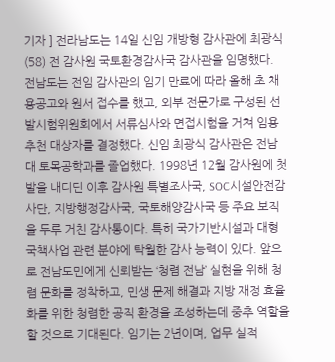기자 ] 전라남도는 14일 신임 개방형 감사관에 최광식(58) 전 감사원 국토환경감사국 감사관을 임명했다. 전남도는 전임 감사관의 임기 만료에 따라 올해 초 채용공고와 원서 접수를 했고, 외부 전문가로 구성된 선발시험위원회에서 서류심사와 면접시험을 거쳐 임용 추천 대상자를 결정했다. 신임 최광식 감사관은 전남대 토목공학과를 졸업했다. 1998년 12월 감사원에 첫발을 내디딘 이후 감사원 특별조사국, SOC시설안전감사단, 지방행정감사국, 국토해양감사국 등 주요 보직을 두루 거친 감사통이다. 특히 국가기반시설과 대형 국책사업 관련 분야에 탁월한 감사 능력이 있다. 앞으로 전남도민에게 신뢰받는 ‘청렴 전남’ 실현을 위해 청렴 문화를 정착하고, 민생 문제 해결과 지방 재정 효율화를 위한 청렴한 공직 환경을 조성하는데 중추 역할을 할 것으로 기대된다. 임기는 2년이며, 업무 실적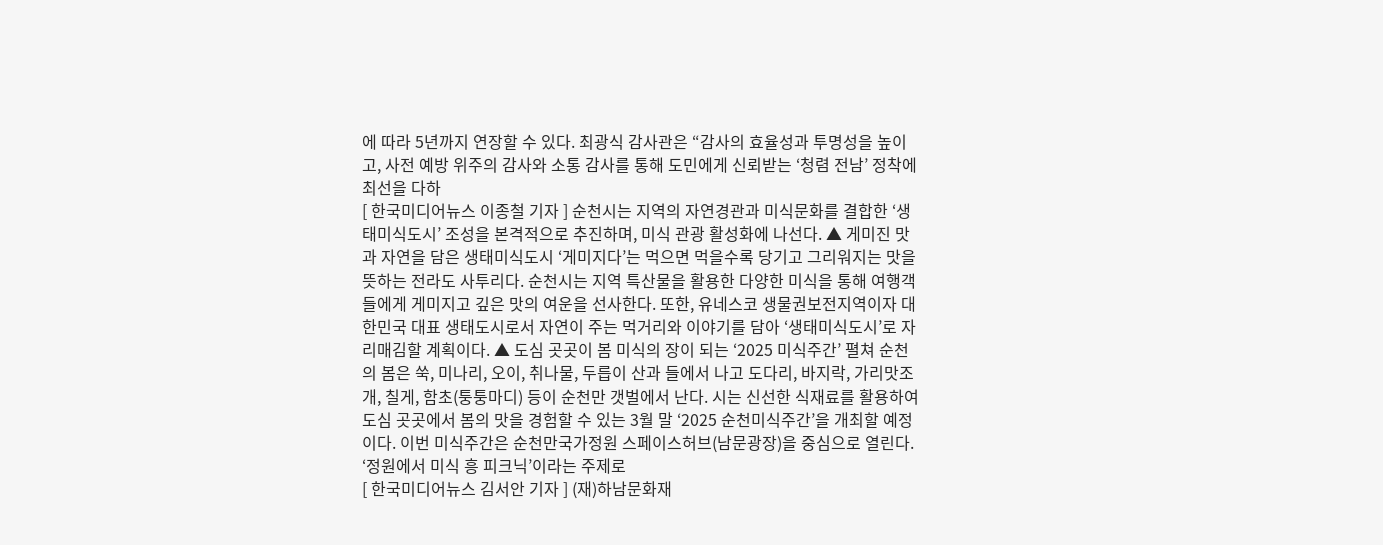에 따라 5년까지 연장할 수 있다. 최광식 감사관은 “감사의 효율성과 투명성을 높이고, 사전 예방 위주의 감사와 소통 감사를 통해 도민에게 신뢰받는 ‘청렴 전남’ 정착에 최선을 다하
[ 한국미디어뉴스 이종철 기자 ] 순천시는 지역의 자연경관과 미식문화를 결합한 ‘생태미식도시’ 조성을 본격적으로 추진하며, 미식 관광 활성화에 나선다. ▲ 게미진 맛과 자연을 담은 생태미식도시 ‘게미지다’는 먹으면 먹을수록 당기고 그리워지는 맛을 뜻하는 전라도 사투리다. 순천시는 지역 특산물을 활용한 다양한 미식을 통해 여행객들에게 게미지고 깊은 맛의 여운을 선사한다. 또한, 유네스코 생물권보전지역이자 대한민국 대표 생태도시로서 자연이 주는 먹거리와 이야기를 담아 ‘생태미식도시’로 자리매김할 계획이다. ▲ 도심 곳곳이 봄 미식의 장이 되는 ‘2025 미식주간’ 펼쳐 순천의 봄은 쑥, 미나리, 오이, 취나물, 두릅이 산과 들에서 나고 도다리, 바지락, 가리맛조개, 칠게, 함초(퉁퉁마디) 등이 순천만 갯벌에서 난다. 시는 신선한 식재료를 활용하여 도심 곳곳에서 봄의 맛을 경험할 수 있는 3월 말 ‘2025 순천미식주간’을 개최할 예정이다. 이번 미식주간은 순천만국가정원 스페이스허브(남문광장)을 중심으로 열린다. ‘정원에서 미식 흥 피크닉’이라는 주제로
[ 한국미디어뉴스 김서안 기자 ] (재)하남문화재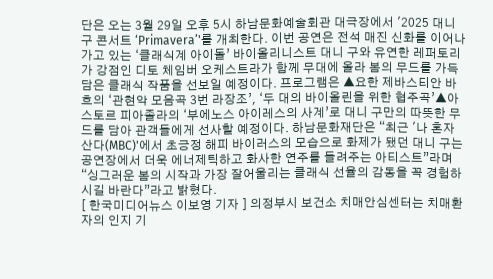단은 오는 3월 29일 오후 5시 하남문화예술회관 대극장에서 '2025 대니 구 콘서트 ‘Primavera’'를 개최한다. 이번 공연은 전석 매진 신화를 이어나가고 있는 ‘클래식계 아이돌’ 바이올리니스트 대니 구와 유연한 레퍼토리가 강점인 디토 체임버 오케스트라가 함께 무대에 올라 봄의 무드를 가득 담은 클래식 작품을 선보일 예정이다. 프로그램은 ▲요한 제바스티안 바흐의 ‘관현악 모음곡 3번 라장조’, ‘두 대의 바이올린을 위한 협주곡’▲아스토르 피아졸라의 ‘부에노스 아이레스의 사계’로 대니 구만의 따뜻한 무드를 담아 관객들에게 선사할 예정이다. 하남문화재단은 “최근 '나 혼자 산다(MBC)'에서 초긍정 해피 바이러스의 모습으로 화제가 됐던 대니 구는 공연장에서 더욱 에너제틱하고 화사한 연주를 들려주는 아티스트”라며 “싱그러운 봄의 시작과 가장 잘어울리는 클래식 선율의 감동을 꼭 경험하시길 바란다”라고 밝혔다.
[ 한국미디어뉴스 이보영 기자 ] 의정부시 보건소 치매안심센터는 치매환자의 인지 기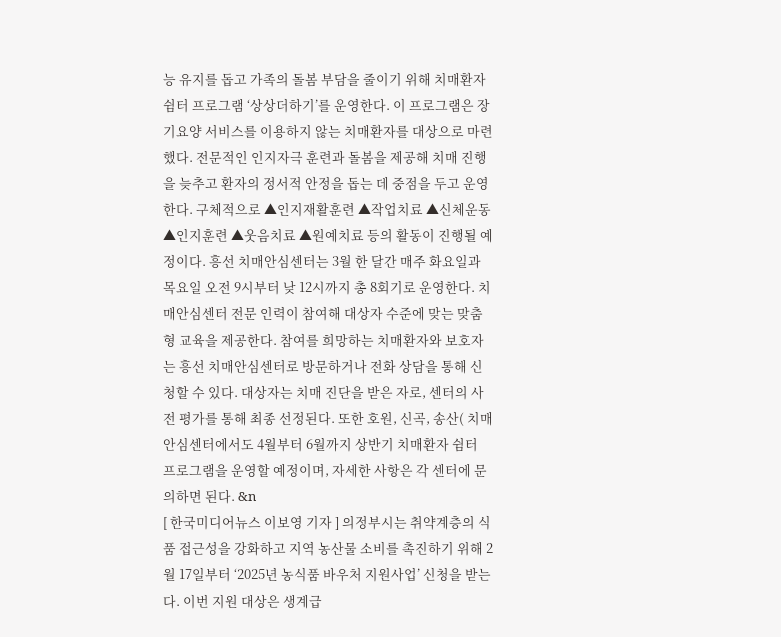능 유지를 돕고 가족의 돌봄 부담을 줄이기 위해 치매환자 쉼터 프로그램 ‘상상더하기’를 운영한다. 이 프로그램은 장기요양 서비스를 이용하지 않는 치매환자를 대상으로 마련했다. 전문적인 인지자극 훈련과 돌봄을 제공해 치매 진행을 늦추고 환자의 정서적 안정을 돕는 데 중점을 두고 운영한다. 구체적으로 ▲인지재활훈련 ▲작업치료 ▲신체운동 ▲인지훈련 ▲웃음치료 ▲원예치료 등의 활동이 진행될 예정이다. 흥선 치매안심센터는 3월 한 달간 매주 화요일과 목요일 오전 9시부터 낮 12시까지 총 8회기로 운영한다. 치매안심센터 전문 인력이 참여해 대상자 수준에 맞는 맞춤형 교육을 제공한다. 참여를 희망하는 치매환자와 보호자는 흥선 치매안심센터로 방문하거나 전화 상담을 통해 신청할 수 있다. 대상자는 치매 진단을 받은 자로, 센터의 사전 평가를 통해 최종 선정된다. 또한 호원, 신곡, 송산( 치매안심센터에서도 4월부터 6월까지 상반기 치매환자 쉼터 프로그램을 운영할 예정이며, 자세한 사항은 각 센터에 문의하면 된다. &n
[ 한국미디어뉴스 이보영 기자 ] 의정부시는 취약계층의 식품 접근성을 강화하고 지역 농산물 소비를 촉진하기 위해 2월 17일부터 ‘2025년 농식품 바우처 지원사업’ 신청을 받는다. 이번 지원 대상은 생계급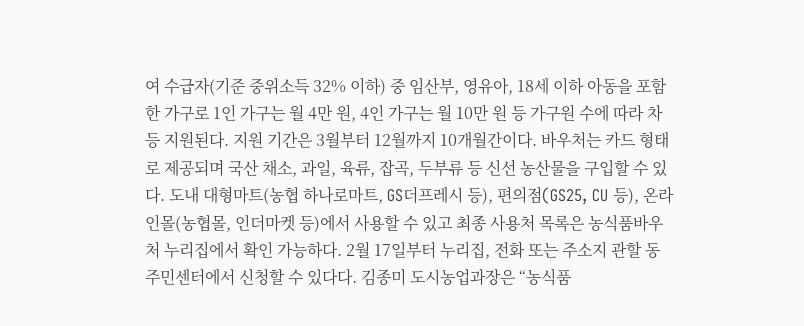여 수급자(기준 중위소득 32% 이하) 중 임산부, 영유아, 18세 이하 아동을 포함한 가구로 1인 가구는 월 4만 원, 4인 가구는 월 10만 원 등 가구원 수에 따라 차등 지원된다. 지원 기간은 3월부터 12월까지 10개월간이다. 바우처는 카드 형태로 제공되며 국산 채소, 과일, 육류, 잡곡, 두부류 등 신선 농산물을 구입할 수 있다. 도내 대형마트(농협 하나로마트, GS더프레시 등), 편의점(GS25, CU 등), 온라인몰(농협몰, 인더마켓 등)에서 사용할 수 있고 최종 사용처 목록은 농식품바우처 누리집에서 확인 가능하다. 2월 17일부터 누리집, 전화 또는 주소지 관할 동 주민센터에서 신청할 수 있다다. 김종미 도시농업과장은 “농식품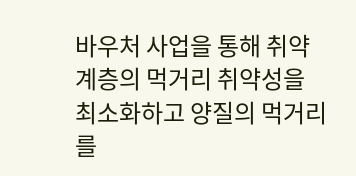바우처 사업을 통해 취약계층의 먹거리 취약성을 최소화하고 양질의 먹거리를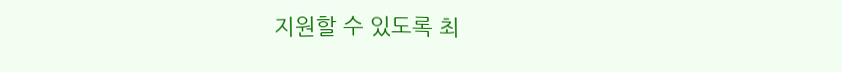지원할 수 있도록 최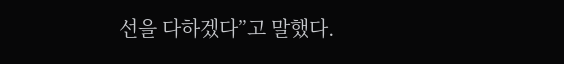선을 다하겠다”고 말했다.